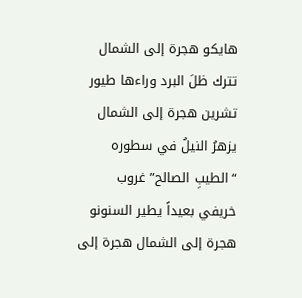هايكو هجرة إلى الشمال تترك ظلَ البرد وراءها طيور تشرين هجرة إلى الشمال يزهرُ النيلُ في سطوره “الطيبِ الصالح” غروب خريفي بعيداً يطير السنونو هجرة إلى الشمال هجرة إلى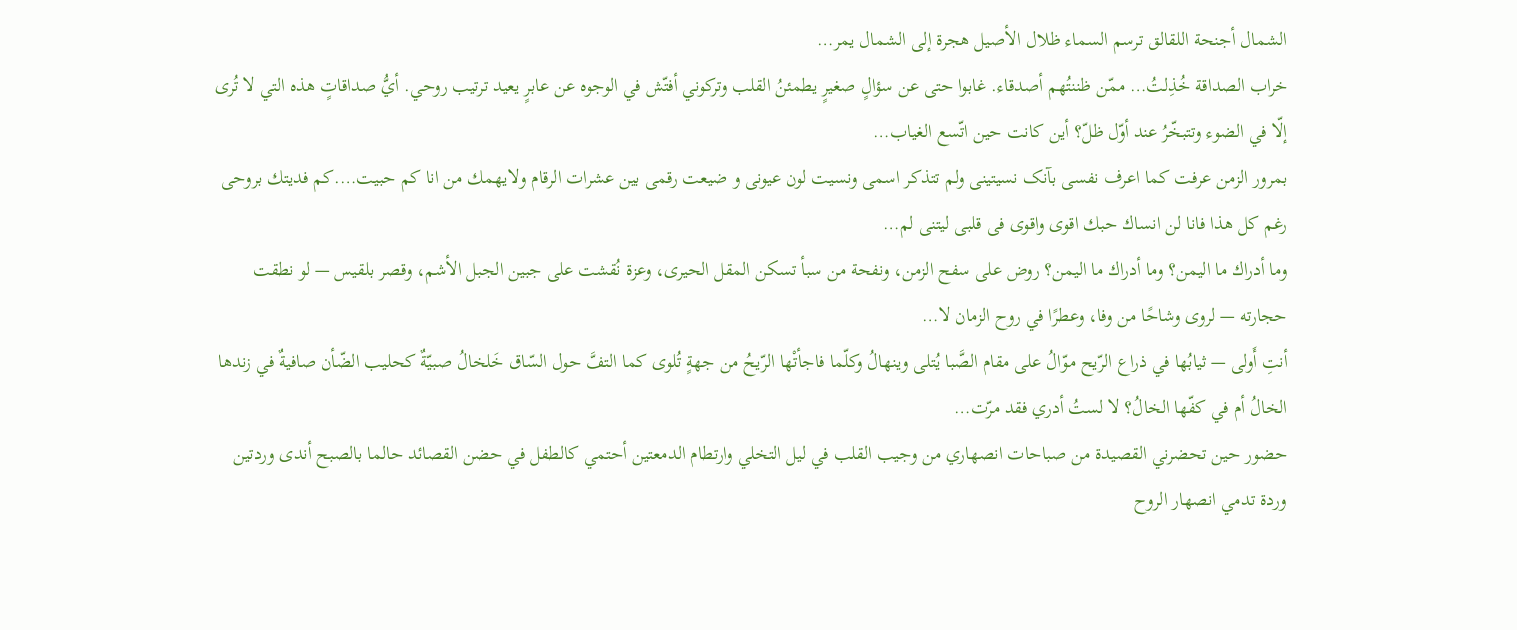الشمال أجنحة اللقالق ترسم السماء ظلال الأصيل هجرة إلى الشمال يمر…
خراب الصداقة خُذِلتُ… ممّن ظننتُهم أصدقاء. غابوا حتى عن سؤالٍ صغيرٍ يطمئنُ القلب وتركوني أفتّش في الوجوه عن عابرٍ يعيد ترتيب روحي. أيُّ صداقاتٍ هذه التي لا تُرى إلّا في الضوء وتتبخّرُ عند أوّل ظلّ؟ أين كانت حين اتّسع الغياب…
بمرور الزمن عرفت کما اعرف نفسی بآنک نسیتینی ولم تتذكر اسمی ونسیت لون عیونی و ضیعت رقمی بین عشرات الرقام ولایهمك من انا كم حبیت….كم فدیتك بروحی رغم كل هذا فانا لن انساك حبك اقوی واقوی فی قلبی لیتنی لم…
وما أدراك ما اليمن؟ وما أدراك ما اليمن؟ روض على سفح الزمن، ونفحة من سبأ تسكن المقل الحيرى، وعزة نُقشت على جبين الجبل الأشم، وقصر بلقيس — لو نطقت حجارته — لروى وشاحًا من وفا، وعطرًا في روح الزمان لا…
أنتِ أَولى — ثيابُها في ذراع الرّيح موّالُ على مقام الصَّبا يُتلى وينهالُ وكلّما فاجأتْها الرّيحُ من جهةٍ تُلوى كما التفَّ حول السّاق خَلخالُ صبيّةٌ كحليب الضّأن صافيةٌ في زندها الخالُ أم في كفّها الخالُ؟ لا لستُ أدري فقد مرّت…
حضور حين تحضرني القصيدة من صباحات انصهاري من وجيب القلب في ليل التخلي وارتطام الدمعتين أحتمي كالطفل في حضن القصائد حالما بالصبح أندى وردتين وردة تدمي انصهار الروح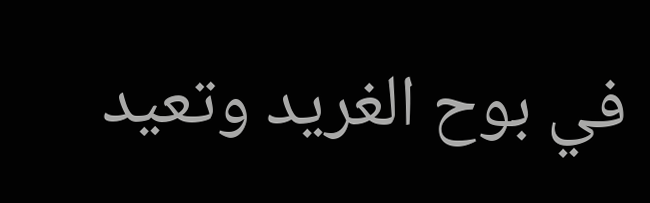في بوح الغريد وتعيد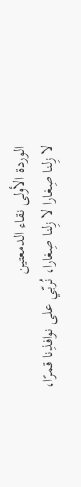الوردة الأولى نقاء الدمعتين
لا زِلنا صِغارا لا زِلنا صِغارا، نُربّي على نوافذِنا قمرًا،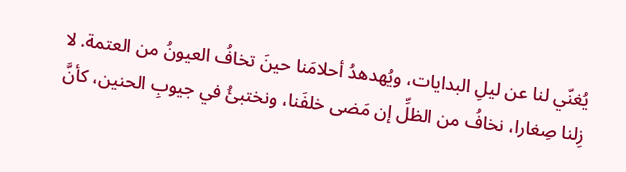يُغنّي لنا عن ليلِ البدايات، ويُهدهدُ أحلامَنا حينَ تخافُ العيونُ من العتمة. لا زِلنا صِغارا، نخافُ من الظلِّ إن مَضى خلفَنا، ونختبئُ في جيوبِ الحنين، كأنَّ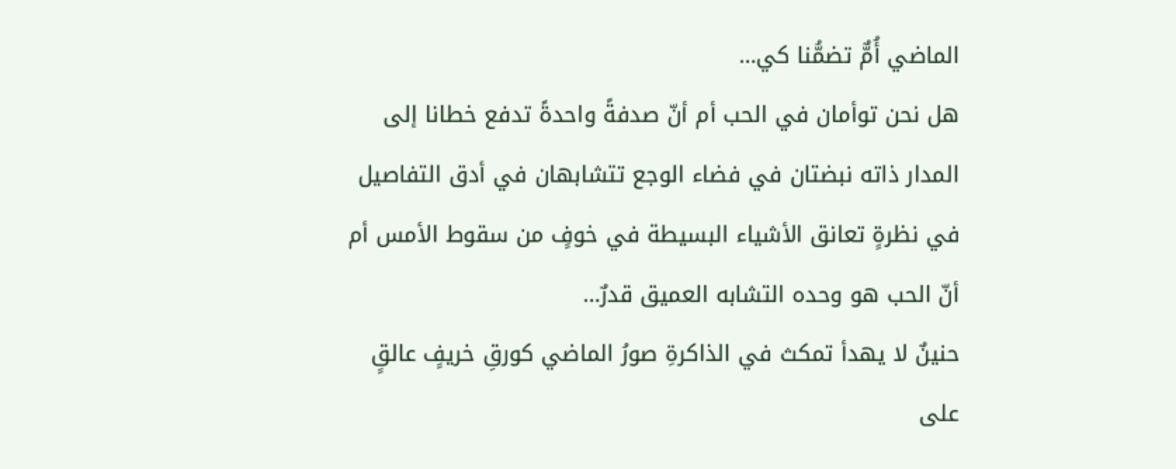الماضي أُمٌّ تضمُّنا كي…
هل نحن توأمان في الحب أم أنّ صدفةً واحدةً تدفع خطانا إلى المدار ذاته نبضتان في فضاء الوجع تتشابهان في أدق التفاصيل في نظرةٍ تعانق الأشياء البسيطة في خوفٍ من سقوط الأمس أم أنّ الحب هو وحده التشابه العميق قدرٌ…
حنينٌ لا يهدأ تمكث في الذاكرةِ صورُ الماضي كورقِ خريفٍ عالقٍ على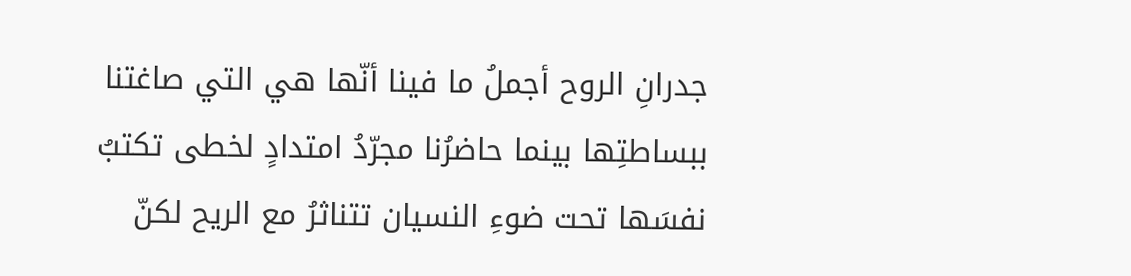جدرانِ الروح أجملُ ما فينا أنّها هي التي صاغتنا ببساطتِها بينما حاضرُنا مجرّدُ امتدادٍ لخطى تكتبُ نفسَها تحت ضوءِ النسيان تتناثرُ مع الريح لكنّ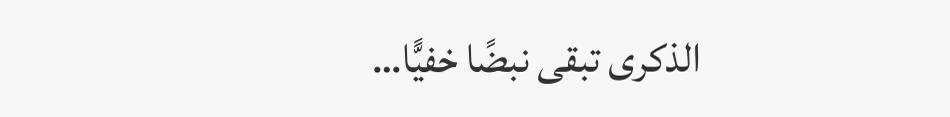الذكرى تبقى نبضًا خفيًّا…